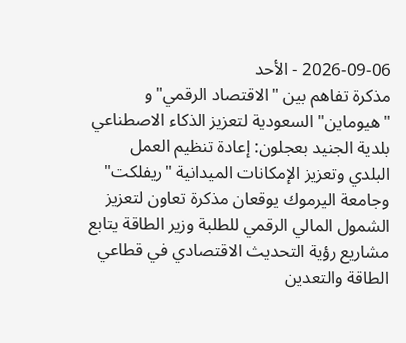2026-09-06 - الأحد
مذكرة تفاهم بين "الاقتصاد الرقمي"و "هيوماين" السعودية لتعزيز الذكاء الاصطناعي بلدية الجنيد بعجلون: إعادة تنظيم العمل البلدي وتعزيز الإمكانات الميدانية "ريفلكت" وجامعة اليرموك يوقعان مذكرة تعاون لتعزيز الشمول المالي الرقمي للطلبة وزير الطاقة يتابع مشاريع رؤية التحديث الاقتصادي في قطاعي الطاقة والتعدين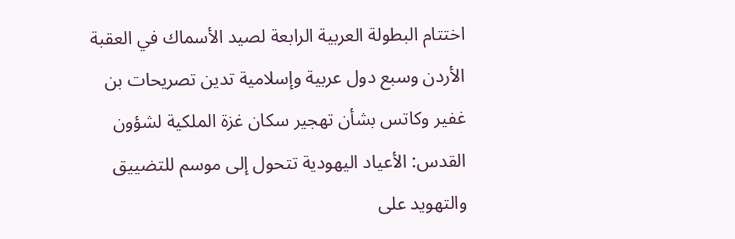اختتام البطولة العربية الرابعة لصيد الأسماك في العقبة الأردن وسبع دول عربية وإسلامية تدين تصريحات بن غفير وكاتس بشأن تهجير سكان غزة الملكية لشؤون القدس: الأعياد اليهودية تتحول إلى موسم للتضييق والتهويد على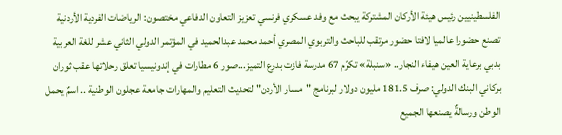الفلسطينيين رئيس هيئة الأركان المشتركة يبحث مع وفد عسكري فرنسي تعزيز التعاون الدفاعي مختصون: الرياضات الفردية الأردنية تصنع حضورا عالميا لافتا حضور مرتقب للباحث والتربوي المصري أحمد محمد عبدالحميد في المؤتمر الدولي الثاني عشر للغة العربية بدبي برعاية العين هيفاء النجار.. «سنبلة» تكرّم 67 مدرسة فازت بدرع التميز...صور 6 مطارات في إندونيسيا تعلق رحلاتها عقب ثوران بركاني البنك الدولي: صرف 181.5 مليون دولار لبرنامج "مسار الأردن" لتحديث التعليم والمهارات جامعة عجلون الوطنية .. اسمٌ يحمل الوطن ورسالةٌ يصنعها الجميع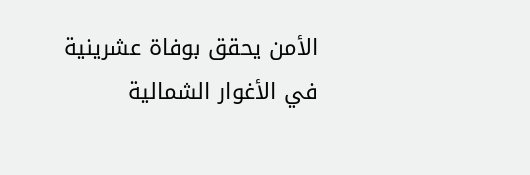الأمن يحقق بوفاة عشرينية في الأغوار الشمالية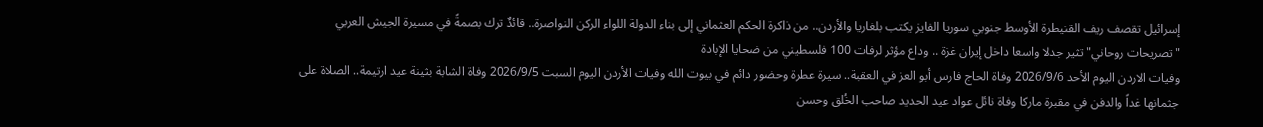إسرائيل تقصف ريف القنيطرة الأوسط جنوبي سوريا الفايز يكتب بلغاريا والأردن.. من ذاكرة الحكم العثماني إلى بناء الدولة اللواء الركن النواصرة.. قائدٌ ترك بصمةً في مسيرة الجيش العربي "تصريحات روحاني" تثير جدلا واسعا داخل إيران غزة .. وداع مؤثر لرفات 100 فلسطيني من ضحايا الإبادة
وفيات الاردن اليوم الأحد 2026/9/6 وفاة الحاج فارس أبو العز في العقبة.. سيرة عطرة وحضور دائم في بيوت الله وفيات الأردن اليوم السبت 2026/9/5 وفاة الشابة بثينة عيد ارتيمة.. الصلاة على جثمانها غداً والدفن في مقبرة ماركا وفاة نائل عواد عيد الحديد صاحب الخُلق وحسن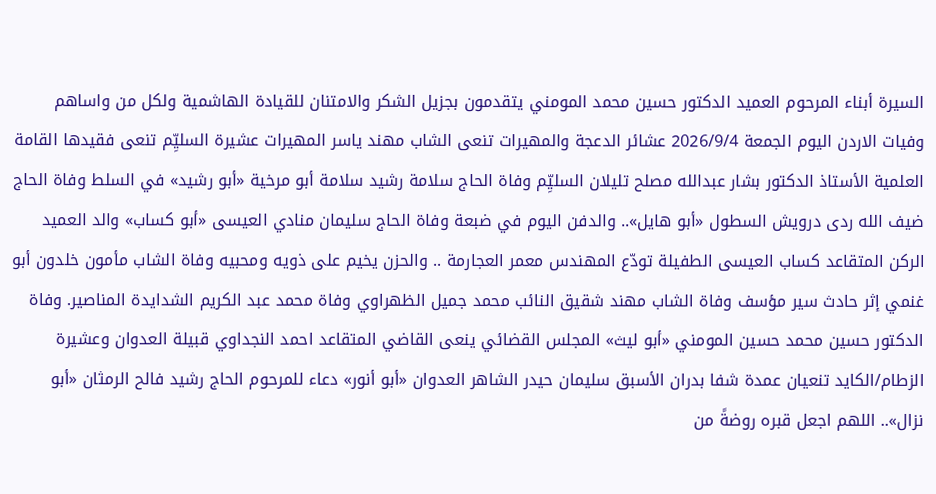السيرة أبناء المرحوم العميد الدكتور حسين محمد المومني يتقدمون بجزيل الشكر والامتنان للقيادة الهاشمية ولكل من واساهم وفيات الاردن اليوم الجمعة 2026/9/4 عشائر الدعجة والمهيرات تنعى الشاب مهند ياسر المهيرات عشيرة السليِّم تنعى فقيدها القامة العلمية الأستاذ الدكتور بشار عبدالله مصلح تليلان السليِّم وفاة الحاج سلامة رشيد سلامة أبو مرخية «أبو رشيد» في السلط وفاة الحاج ضيف الله ردى درويش السطول «أبو هايل».. والدفن اليوم في ضبعة وفاة الحاج سليمان منادي العيسى «أبو كساب» والد العميد الركن المتقاعد كساب العيسى الطفيلة تودّع المهندس معمر العجارمة .. والحزن يخيم على ذويه ومحبيه وفاة الشاب مأمون خلدون أبو غنمي إثر حادث سير مؤسف وفاة الشاب مهند شقيق النائب محمد جميل الظهراوي وفاة محمد عبد الكريم الشدايدة المناصير. وفاة الدكتور حسين محمد حسين المومني «أبو ليث» المجلس القضائي ينعى القاضي المتقاعد احمد النجداوي قبيلة العدوان وعشيرة الزطام/الكايد تنعيان عمدة شفا بدران الأسبق سليمان حيدر الشاهر العدوان «أبو أنور» دعاء للمرحوم الحاج رشيد فالح الرمثان «أبو نزال».. اللهم اجعل قبره روضةً من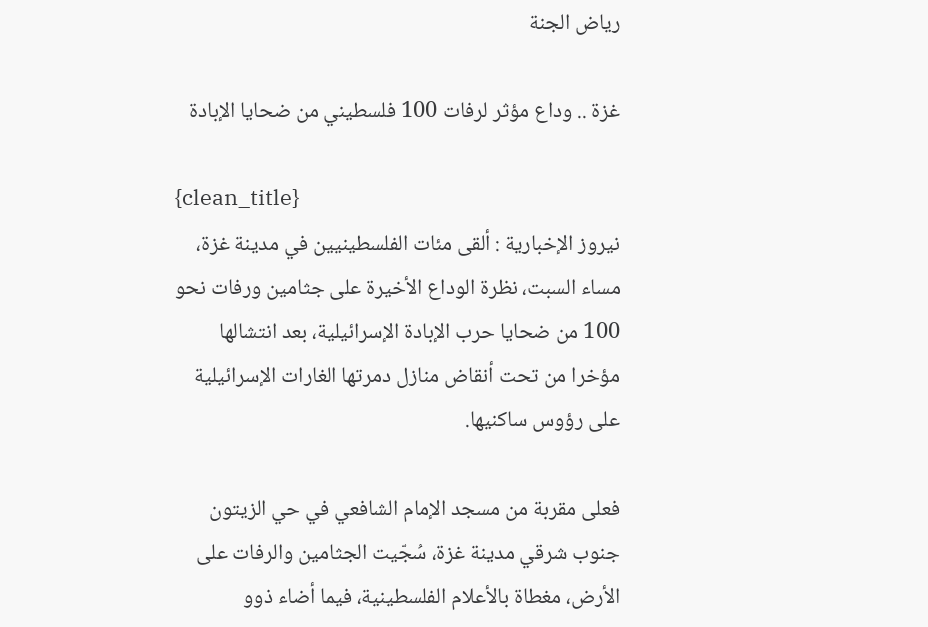رياض الجنة

غزة .. وداع مؤثر لرفات 100 فلسطيني من ضحايا الإبادة

{clean_title}
نيروز الإخبارية : ألقى مئات الفلسطينيين في مدينة غزة، مساء السبت، نظرة الوداع الأخيرة على جثامين ورفات نحو 100 من ضحايا حرب الإبادة الإسرائيلية، بعد انتشالها مؤخرا من تحت أنقاض منازل دمرتها الغارات الإسرائيلية على رؤوس ساكنيها.

فعلى مقربة من مسجد الإمام الشافعي في حي الزيتون جنوب شرقي مدينة غزة، سُجّيت الجثامين والرفات على الأرض، مغطاة بالأعلام الفلسطينية، فيما أضاء ذوو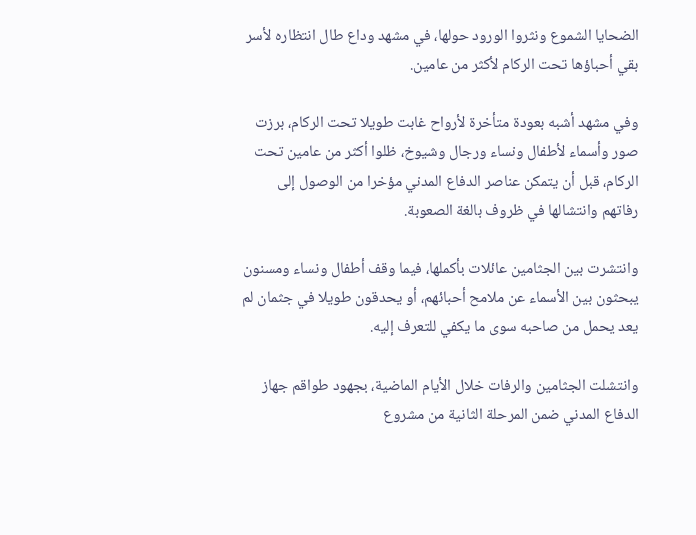الضحايا الشموع ونثروا الورود حولها، في مشهد وداع طال انتظاره لأسر بقي أحباؤها تحت الركام لأكثر من عامين.

وفي مشهد أشبه بعودة متأخرة لأرواح غابت طويلا تحت الركام، برزت صور وأسماء لأطفال ونساء ورجال وشيوخ، ظلوا أكثر من عامين تحت الركام، قبل أن يتمكن عناصر الدفاع المدني مؤخرا من الوصول إلى رفاتهم وانتشالها في ظروف بالغة الصعوبة.

وانتشرت بين الجثامين عائلات بأكملها، فيما وقف أطفال ونساء ومسنون يبحثون بين الأسماء عن ملامح أحبائهم، أو يحدقون طويلا في جثمان لم يعد يحمل من صاحبه سوى ما يكفي للتعرف إليه.

وانتشلت الجثامين والرفات خلال الأيام الماضية، بجهود طواقم جهاز الدفاع المدني ضمن المرحلة الثانية من مشروع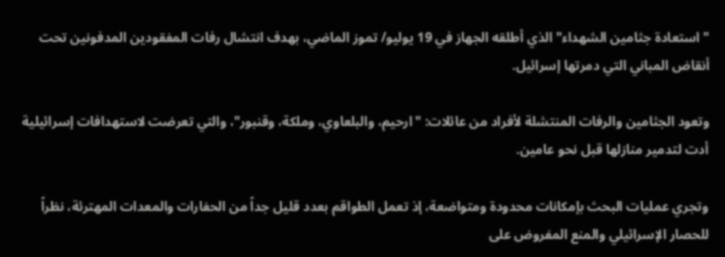"استعادة جثامين الشهداء" الذي أطلقه الجهاز في 19 يوليو/ تموز الماضي، بهدف انتشال رفات المفقودين المدفونين تحت أنقاض المباني التي دمرتها إسرائيل.

وتعود الجثامين والرفات المنتشلة لأفراد من عائلات: "ارحيم، والبلعاوي، وملكة، وقنبور"، والتي تعرضت لاستهدافات إسرائيلية أدت لتدمير منازلها قبل نحو عامين.

وتجري عمليات البحث بإمكانات محدودة ومتواضعة، إذ تعمل الطواقم بعدد قليل جداً من الحفارات والمعدات المهترئة، نظراً للحصار الإسرائيلي والمنع المفروض على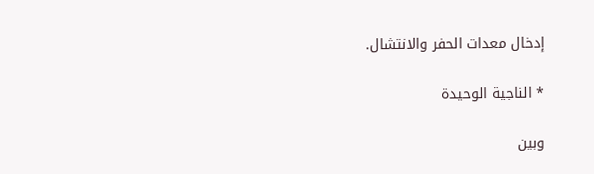إدخال معدات الحفر والانتشال.

* الناجية الوحيدة

وبين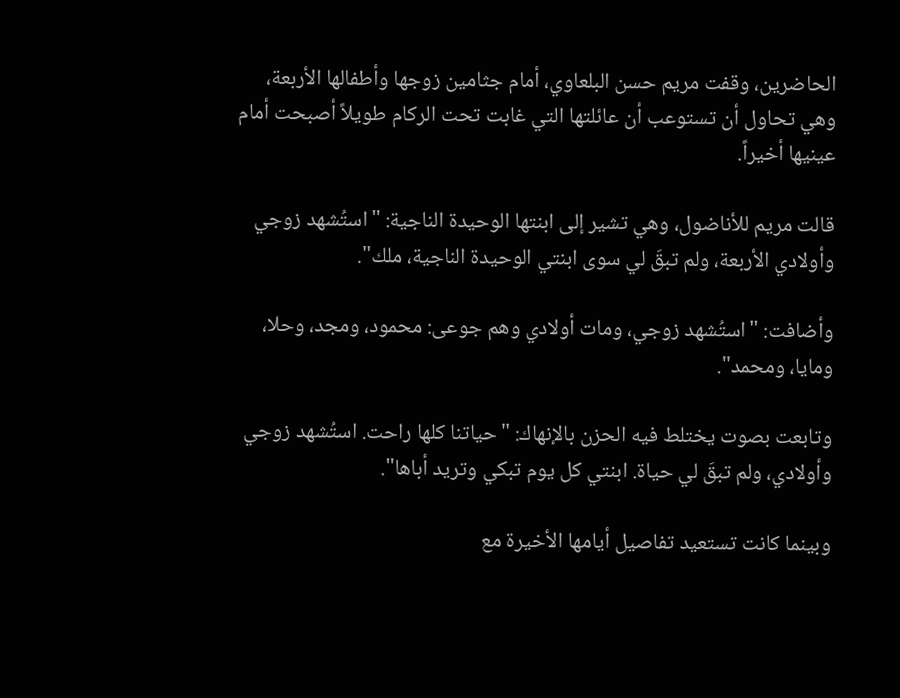الحاضرين، وقفت مريم حسن البلعاوي، أمام جثامين زوجها وأطفالها الأربعة، وهي تحاول أن تستوعب أن عائلتها التي غابت تحت الركام طويلاً أصبحت أمام عينيها أخيراً.

قالت مريم للأناضول، وهي تشير إلى ابنتها الوحيدة الناجية: "استُشهد زوجي وأولادي الأربعة، ولم تبقَ لي سوى ابنتي الوحيدة الناجية، ملك".

وأضافت: "استُشهد زوجي، ومات أولادي وهم جوعى: محمود، ومجد، وحلا، ومايا، ومحمد".

وتابعت بصوت يختلط فيه الحزن بالإنهاك: "حياتنا كلها راحت. استُشهد زوجي وأولادي، ولم تبقَ لي حياة. ابنتي كل يوم تبكي وتريد أباها".

وبينما كانت تستعيد تفاصيل أيامها الأخيرة مع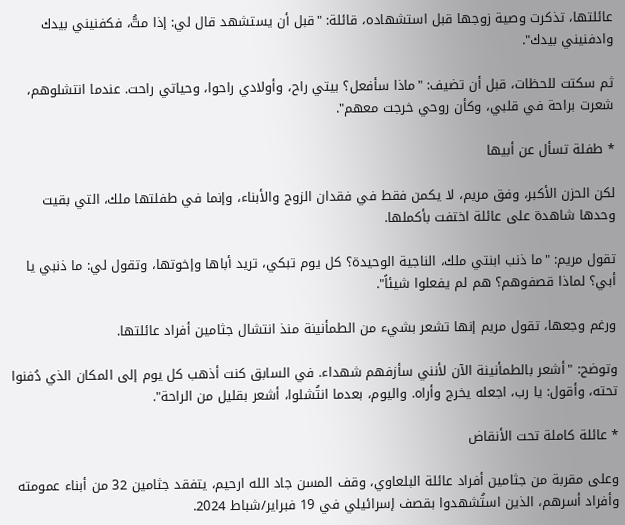عائلتها، تذكرت وصية زوجها قبل استشهاده، قائلة: "قبل أن يستشهد قال لي: إذا متُّ، فكفنيني بيدك وادفنيني بيدك".

ثم سكتت للحظات، قبل أن تضيف: "ماذا سأفعل؟ بيتي راح، وأولادي راحوا، وحياتي راحت. عندما انتشلوهم، شعرت براحة في قلبي، وكأن روحي خرجت معهم".

* طفلة تسأل عن أبيها

لكن الحزن الأكبر، وفق مريم، لا يكمن فقط في فقدان الزوج والأبناء، وإنما في طفلتها ملك، التي بقيت وحدها شاهدة على عائلة اختفت بأكملها.

تقول مريم: "ما ذنب ابنتي ملك، الناجية الوحيدة؟ كل يوم تبكي، تريد أباها وإخوتها، وتقول لي: ما ذنبي يا أبي؟ لماذا قصفوهم؟ هم لم يفعلوا شيئاً".

ورغم وجعها، تقول مريم إنها تشعر بشيء من الطمأنينة منذ انتشال جثامين أفراد عائلتها.

وتوضح: "أشعر بالطمأنينة الآن لأنني سأزفهم شهداء. في السابق كنت أذهب كل يوم إلى المكان الذي دُفنوا تحته، وأقول: يا رب، اجعله يخرج وأراه. واليوم، بعدما انتُشلوا، أشعر بقليل من الراحة".

* عائلة كاملة تحت الأنقاض

وعلى مقربة من جثامين أفراد عائلة البلعاوي، وقف المسن جاد الله ارحيم، يتفقد جثامين 32 من أبناء عمومته وأفراد أسرهم، الذين استُشهدوا بقصف إسرائيلي في 19 فبراير/شباط 2024.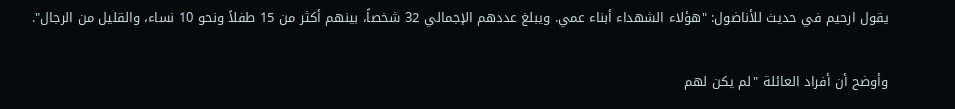يقول ارحيم في حديث للأناضول: "هؤلاء الشهداء أبناء عمي. ويبلغ عددهم الإجمالي 32 شخصاً، بينهم أكثر من 15 طفلاً ونحو 10 نساء، والقليل من الرجال".

وأوضح أن أفراد العائلة "لم يكن لهم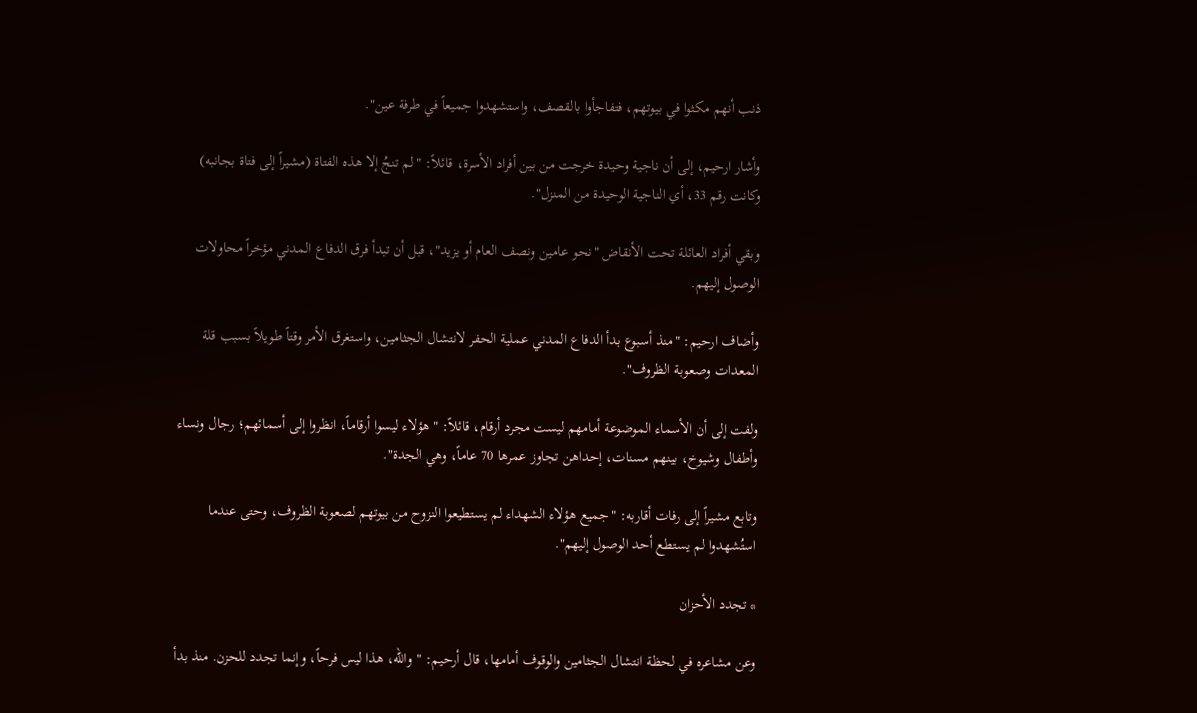ذنب أنهم مكثوا في بيوتهم، فتفاجأوا بالقصف، واستشهدوا جميعاً في طرفة عين".

وأشار ارحيم، إلى أن ناجية وحيدة خرجت من بين أفراد الأسرة، قائلاً: "لم تنجُ إلا هذه الفتاة (مشيراً إلى فتاة بجانبه) وكانت رقم 33، أي الناجية الوحيدة من المنزل".

وبقي أفراد العائلة تحت الأنقاض "نحو عامين ونصف العام أو يزيد"، قبل أن تبدأ فرق الدفاع المدني مؤخراً محاولات الوصول إليهم.

وأضاف ارحيم: "منذ أسبوع بدأ الدفاع المدني عملية الحفر لانتشال الجثامين، واستغرق الأمر وقتاً طويلاً بسبب قلة المعدات وصعوبة الظروف".

ولفت إلى أن الأسماء الموضوعة أمامهم ليست مجرد أرقام، قائلاً: "هؤلاء ليسوا أرقاماً، انظروا إلى أسمائهم؛ رجال ونساء وأطفال وشيوخ، بينهم مسنات، إحداهن تجاوز عمرها 70 عاماً، وهي الجدة".

وتابع مشيراً إلى رفات أقاربه: "جميع هؤلاء الشهداء لم يستطيعوا النزوح من بيوتهم لصعوبة الظروف، وحتى عندما استُشهدوا لم يستطع أحد الوصول إليهم".

* تجدد الأحزان

وعن مشاعره في لحظة انتشال الجثامين والوقوف أمامها، قال أرحيم: "والله، هذا ليس فرحاً، وإنما تجدد للحزن. منذ بدأ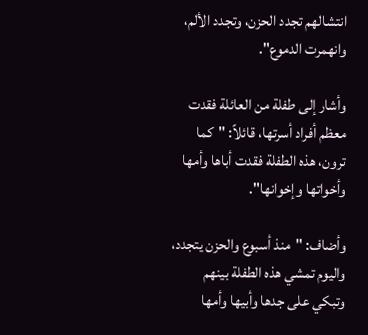انتشالهم تجدد الحزن، وتجدد الألم، وانهمرت الدموع".

وأشار إلى طفلة من العائلة فقدت معظم أفراد أسرتها، قائلاً: "كما ترون، هذه الطفلة فقدت أباها وأمها وأخواتها وإخوانها".

وأضاف: "منذ أسبوع والحزن يتجدد، واليوم تمشي هذه الطفلة بينهم وتبكي على جدها وأبيها وأمها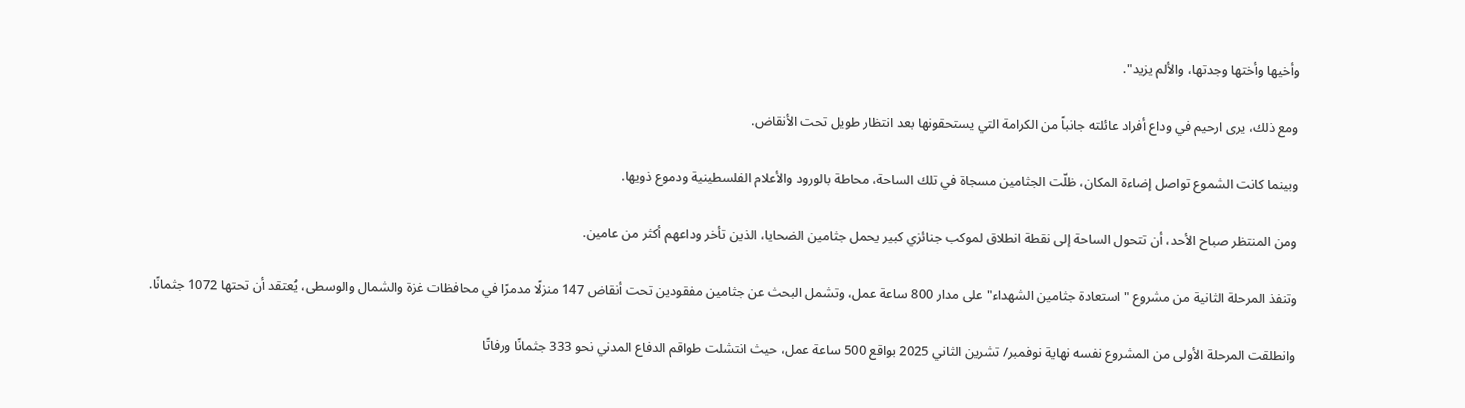وأخيها وأختها وجدتها، والألم يزيد".

ومع ذلك، يرى ارحيم في وداع أفراد عائلته جانباً من الكرامة التي يستحقونها بعد انتظار طويل تحت الأنقاض.

وبينما كانت الشموع تواصل إضاءة المكان، ظلّت الجثامين مسجاة في تلك الساحة، محاطة بالورود والأعلام الفلسطينية ودموع ذويها.

ومن المنتظر صباح الأحد، أن تتحول الساحة إلى نقطة انطلاق لموكب جنائزي كبير يحمل جثامين الضحايا، الذين تأخر وداعهم أكثر من عامين.

وتنفذ المرحلة الثانية من مشروع "استعادة جثامين الشهداء" على مدار 800 ساعة عمل، وتشمل البحث عن جثامين مفقودين تحت أنقاض 147 منزلًا مدمرًا في محافظات غزة والشمال والوسطى، يُعتقد أن تحتها 1072 جثمانًا.

وانطلقت المرحلة الأولى من المشروع نفسه نهاية نوفمبر/ تشرين الثاني 2025 بواقع 500 ساعة عمل، حيث انتشلت طواقم الدفاع المدني نحو 333 جثمانًا ورفاتًا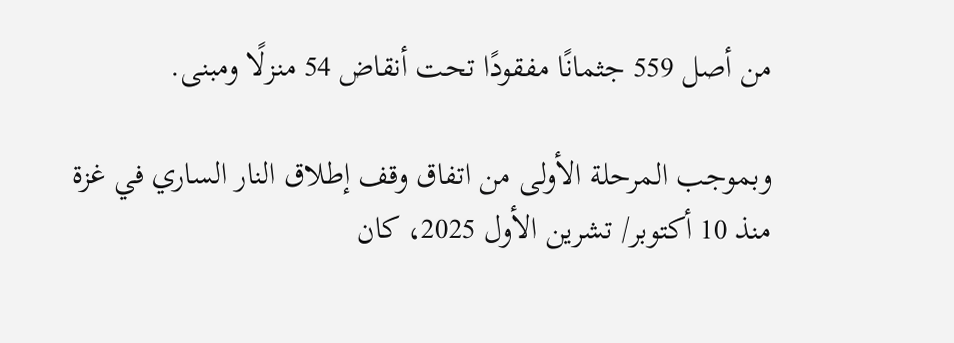من أصل 559 جثمانًا مفقودًا تحت أنقاض 54 منزلًا ومبنى.

وبموجب المرحلة الأولى من اتفاق وقف إطلاق النار الساري في غزة منذ 10 أكتوبر/ تشرين الأول 2025، كان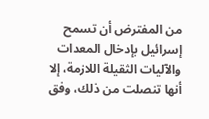من المفترض أن تسمح إسرائيل بإدخال المعدات والآليات الثقيلة اللازمة، إلا أنها تنصلت من ذلك، وفق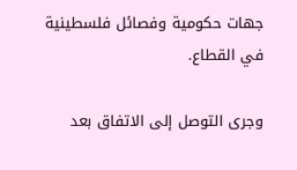جهات حكومية وفصائل فلسطينية في القطاع.

وجرى التوصل إلى الاتفاق بعد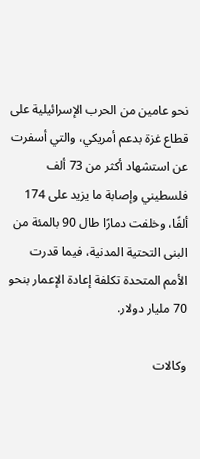نحو عامين من الحرب الإسرائيلية على قطاع غزة بدعم أمريكي، والتي أسفرت عن استشهاد أكثر من 73 ألف فلسطيني وإصابة ما يزيد على 174 ألفًا، وخلفت دمارًا طال 90 بالمئة من البنى التحتية المدنية، فيما قدرت الأمم المتحدة تكلفة إعادة الإعمار بنحو 70 مليار دولار.

وكالات